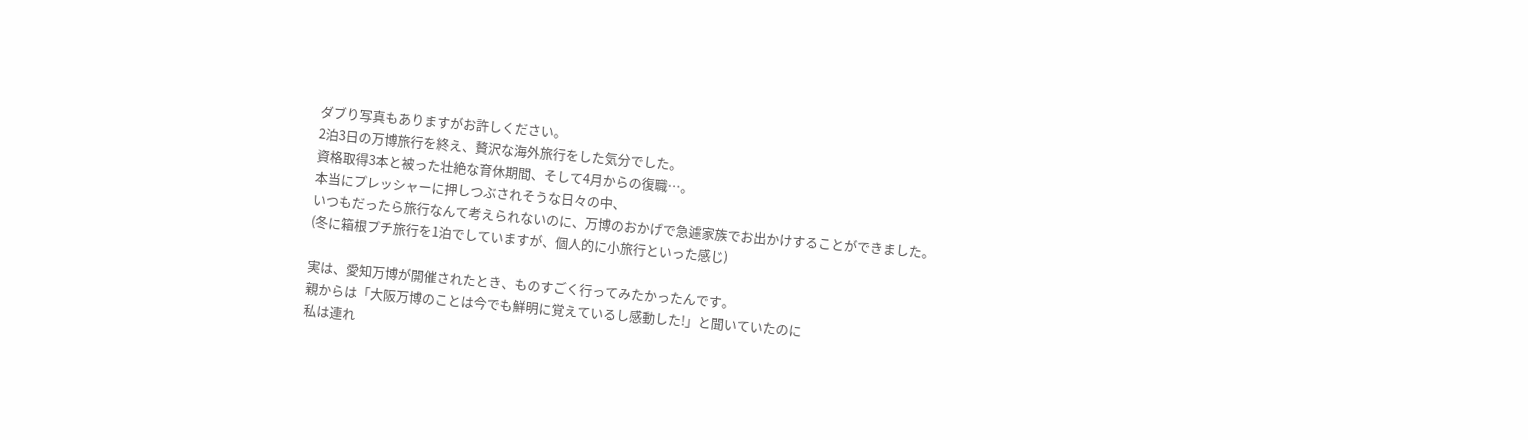ダブり写真もありますがお許しください。
2泊3日の万博旅行を終え、贅沢な海外旅行をした気分でした。
資格取得3本と被った壮絶な育休期間、そして4月からの復職…。
本当にプレッシャーに押しつぶされそうな日々の中、
いつもだったら旅行なんて考えられないのに、万博のおかげで急遽家族でお出かけすることができました。
(冬に箱根プチ旅行を1泊でしていますが、個人的に小旅行といった感じ)

実は、愛知万博が開催されたとき、ものすごく行ってみたかったんです。
親からは「大阪万博のことは今でも鮮明に覚えているし感動した!」と聞いていたのに
私は連れ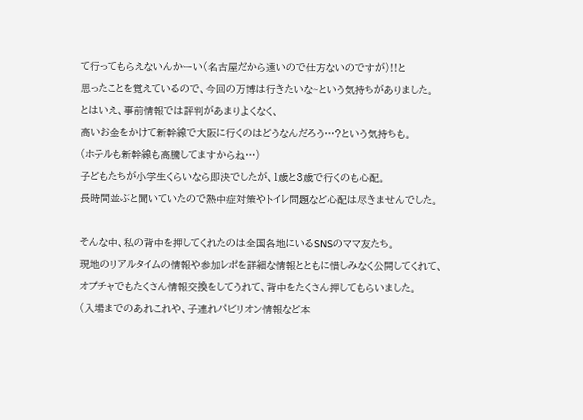て行ってもらえないんかーい(名古屋だから遠いので仕方ないのですが)!!と
思ったことを覚えているので、今回の万博は行きたいな~という気持ちがありました。
とはいえ、事前情報では評判があまりよくなく、
高いお金をかけて新幹線で大阪に行くのはどうなんだろう…?という気持ちも。
(ホテルも新幹線も高騰してますからね…)
子どもたちが小学生くらいなら即決でしたが、1歳と3歳で行くのも心配。
長時間並ぶと聞いていたので熱中症対策やトイレ問題など心配は尽きませんでした。

そんな中、私の背中を押してくれたのは全国各地にいるSNSのママ友たち。
現地のリアルタイムの情報や参加レポを詳細な情報とともに惜しみなく公開してくれて、
オプチャでもたくさん情報交換をしてうれて、背中をたくさん押してもらいました。
(入場までのあれこれや、子連れパビリオン情報など本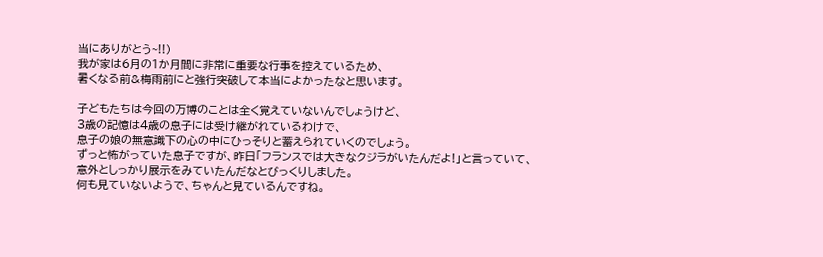当にありがとう~!!)
我が家は6月の1か月間に非常に重要な行事を控えているため、
暑くなる前&梅雨前にと強行突破して本当によかったなと思います。

子どもたちは今回の万博のことは全く覚えていないんでしょうけど、
3歳の記憶は4歳の息子には受け継がれているわけで、
息子の娘の無意識下の心の中にひっそりと蓄えられていくのでしょう。
ずっと怖がっていた息子ですが、昨日「フランスでは大きなクジラがいたんだよ!」と言っていて、
意外としっかり展示をみていたんだなとびっくりしました。
何も見ていないようで、ちゃんと見ているんですね。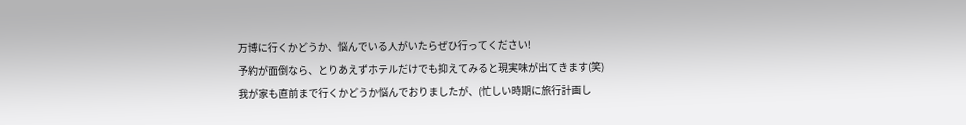万博に行くかどうか、悩んでいる人がいたらぜひ行ってください!
予約が面倒なら、とりあえずホテルだけでも抑えてみると現実味が出てきます(笑)
我が家も直前まで行くかどうか悩んでおりましたが、(忙しい時期に旅行計画し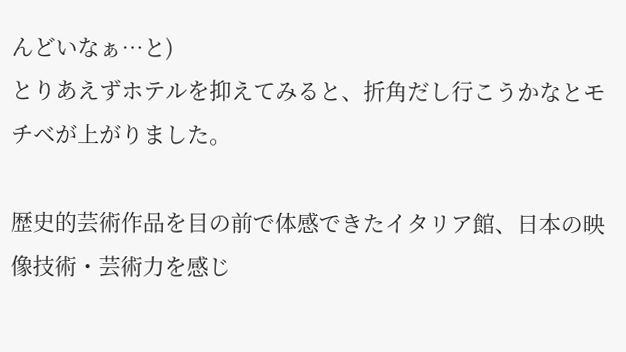んどいなぁ…と)
とりあえずホテルを抑えてみると、折角だし行こうかなとモチベが上がりました。

歴史的芸術作品を目の前で体感できたイタリア館、日本の映像技術・芸術力を感じ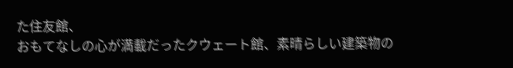た住友館、
おもてなしの心が満載だったクウェート館、素晴らしい建築物の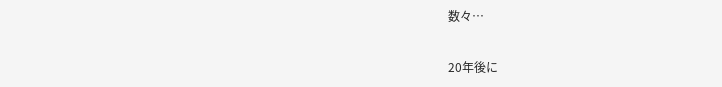数々…

20年後に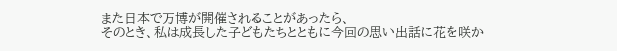また日本で万博が開催されることがあったら、
そのとき、私は成長した子どもたちとともに今回の思い出話に花を咲か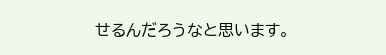せるんだろうなと思います。